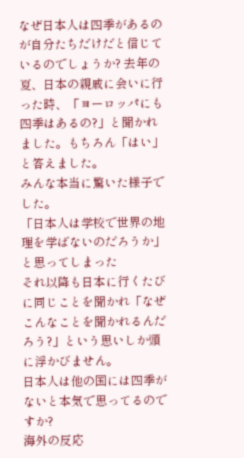なぜ日本人は四季があるのが自分たちだけだと信じているのでしょうか? 去年の夏、日本の親戚に会いに行った時、「ヨーロッパにも四季はあるの?」と聞かれました。もちろん「はい」と答えました。
みんな本当に驚いた様子でした。
「日本人は学校で世界の地理を学ばないのだろうか」と思ってしまった
それ以降も日本に行くたびに同じことを聞かれ「なぜこんなことを聞かれるんだろう?」という思いしか頭に浮かびません。
日本人は他の国には四季がないと本気で思ってるのですか?
海外の反応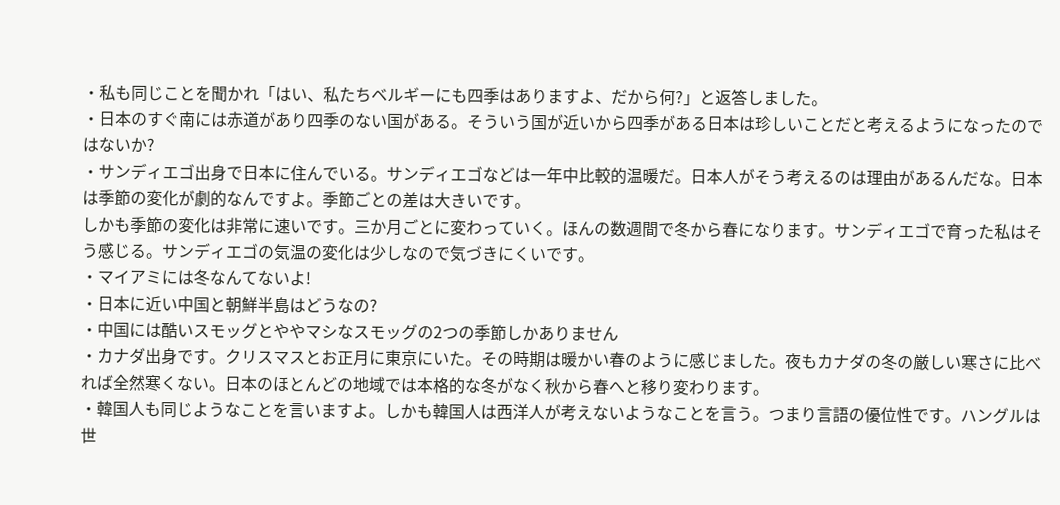・私も同じことを聞かれ「はい、私たちベルギーにも四季はありますよ、だから何?」と返答しました。
・日本のすぐ南には赤道があり四季のない国がある。そういう国が近いから四季がある日本は珍しいことだと考えるようになったのではないか?
・サンディエゴ出身で日本に住んでいる。サンディエゴなどは一年中比較的温暖だ。日本人がそう考えるのは理由があるんだな。日本は季節の変化が劇的なんですよ。季節ごとの差は大きいです。
しかも季節の変化は非常に速いです。三か月ごとに変わっていく。ほんの数週間で冬から春になります。サンディエゴで育った私はそう感じる。サンディエゴの気温の変化は少しなので気づきにくいです。
・マイアミには冬なんてないよ!
・日本に近い中国と朝鮮半島はどうなの?
・中国には酷いスモッグとややマシなスモッグの2つの季節しかありません
・カナダ出身です。クリスマスとお正月に東京にいた。その時期は暖かい春のように感じました。夜もカナダの冬の厳しい寒さに比べれば全然寒くない。日本のほとんどの地域では本格的な冬がなく秋から春へと移り変わります。
・韓国人も同じようなことを言いますよ。しかも韓国人は西洋人が考えないようなことを言う。つまり言語の優位性です。ハングルは世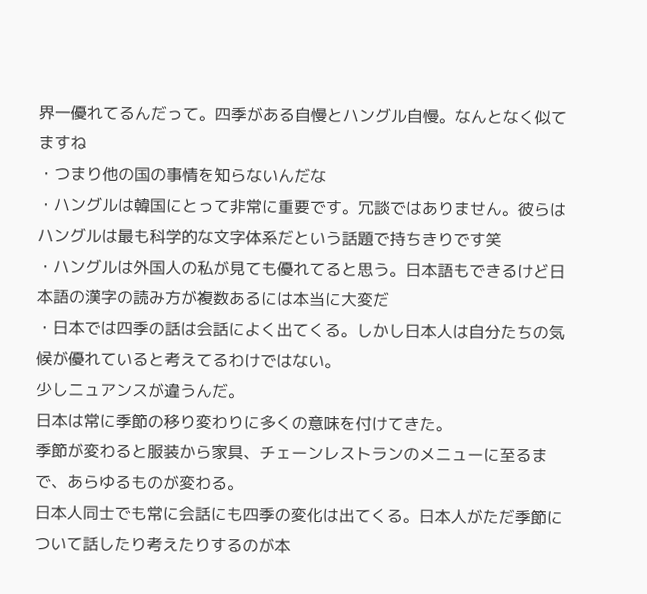界一優れてるんだって。四季がある自慢とハングル自慢。なんとなく似てますね
・つまり他の国の事情を知らないんだな
・ハングルは韓国にとって非常に重要です。冗談ではありません。彼らはハングルは最も科学的な文字体系だという話題で持ちきりです笑
・ハングルは外国人の私が見ても優れてると思う。日本語もできるけど日本語の漢字の読み方が複数あるには本当に大変だ
・日本では四季の話は会話によく出てくる。しかし日本人は自分たちの気候が優れていると考えてるわけではない。
少しニュアンスが違うんだ。
日本は常に季節の移り変わりに多くの意味を付けてきた。
季節が変わると服装から家具、チェーンレストランのメニューに至るまで、あらゆるものが変わる。
日本人同士でも常に会話にも四季の変化は出てくる。日本人がただ季節について話したり考えたりするのが本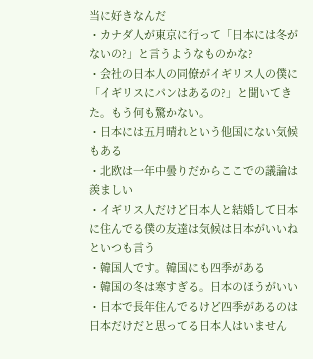当に好きなんだ
・カナダ人が東京に行って「日本には冬がないの?」と言うようなものかな?
・会社の日本人の同僚がイギリス人の僕に「イギリスにパンはあるの?」と聞いてきた。もう何も驚かない。
・日本には五月晴れという他国にない気候もある
・北欧は一年中曇りだからここでの議論は羨ましい
・イギリス人だけど日本人と結婚して日本に住んでる僕の友達は気候は日本がいいねといつも言う
・韓国人です。韓国にも四季がある
・韓国の冬は寒すぎる。日本のほうがいい
・日本で長年住んでるけど四季があるのは日本だけだと思ってる日本人はいません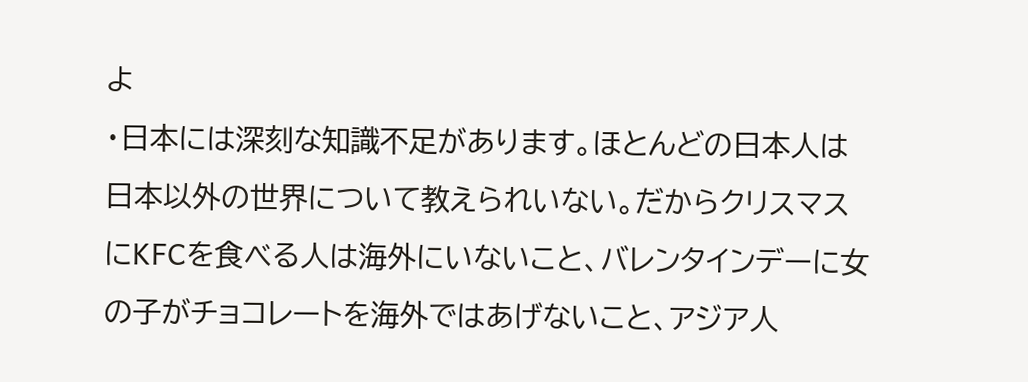よ
・日本には深刻な知識不足があります。ほとんどの日本人は日本以外の世界について教えられいない。だからクリスマスにKFCを食べる人は海外にいないこと、バレンタインデーに女の子がチョコレートを海外ではあげないこと、アジア人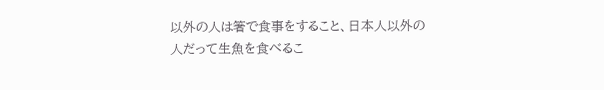以外の人は箸で食事をすること、日本人以外の人だって生魚を食べるこ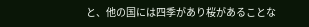と、他の国には四季があり桜があることな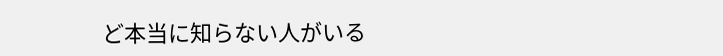ど本当に知らない人がいる